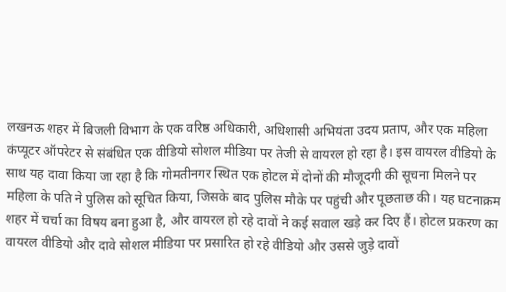लखनऊ शहर में बिजली विभाग के एक वरिष्ठ अधिकारी, अधिशासी अभियंता उदय प्रताप, और एक महिला कंप्यूटर ऑपरेटर से संबंधित एक वीडियो सोशल मीडिया पर तेजी से वायरल हो रहा है। इस वायरल वीडियो के साथ यह दावा किया जा रहा है कि गोमतीनगर स्थित एक होटल में दोनों की मौजूदगी की सूचना मिलने पर महिला के पति ने पुलिस को सूचित किया, जिसके बाद पुलिस मौके पर पहुंची और पूछताछ की। यह घटनाक्रम शहर में चर्चा का विषय बना हुआ है, और वायरल हो रहे दावों ने कई सवाल खड़े कर दिए हैं। होटल प्रकरण का वायरल वीडियो और दावे सोशल मीडिया पर प्रसारित हो रहे वीडियो और उससे जुड़े दावों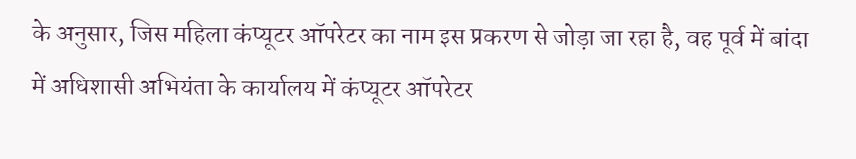के अनुसार, जिस महिला कंप्यूटर ऑपरेटर का नाम इस प्रकरण से जोड़ा जा रहा है, वह पूर्व में बांदा में अधिशासी अभियंता के कार्यालय में कंप्यूटर ऑपरेटर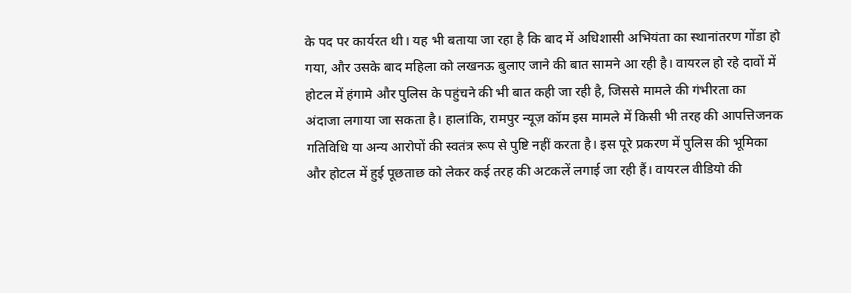के पद पर कार्यरत थी। यह भी बताया जा रहा है कि बाद में अधिशासी अभियंता का स्थानांतरण गोंडा हो गया, और उसके बाद महिला को लखनऊ बुलाए जाने की बात सामने आ रही है। वायरल हो रहे दावों में होटल में हंगामे और पुलिस के पहुंचने की भी बात कही जा रही है, जिससे मामले की गंभीरता का अंदाजा लगाया जा सकता है। हालांकि, रामपुर न्यूज़ कॉम इस मामले में किसी भी तरह की आपत्तिजनक गतिविधि या अन्य आरोपों की स्वतंत्र रूप से पुष्टि नहीं करता है। इस पूरे प्रकरण में पुलिस की भूमिका और होटल में हुई पूछताछ को लेकर कई तरह की अटकलें लगाई जा रही हैं। वायरल वीडियो की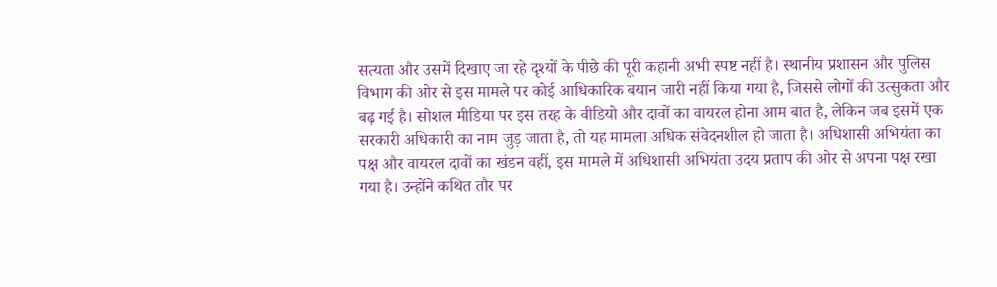सत्यता और उसमें दिखाए जा रहे दृश्यों के पीछे की पूरी कहानी अभी स्पष्ट नहीं है। स्थानीय प्रशासन और पुलिस विभाग की ओर से इस मामले पर कोई आधिकारिक बयान जारी नहीं किया गया है, जिससे लोगों की उत्सुकता और बढ़ गई है। सोशल मीडिया पर इस तरह के वीडियो और दावों का वायरल होना आम बात है, लेकिन जब इसमें एक सरकारी अधिकारी का नाम जुड़ जाता है, तो यह मामला अधिक संवेदनशील हो जाता है। अधिशासी अभियंता का पक्ष और वायरल दावों का खंडन वहीं, इस मामले में अधिशासी अभियंता उदय प्रताप की ओर से अपना पक्ष रखा गया है। उन्होंने कथित तौर पर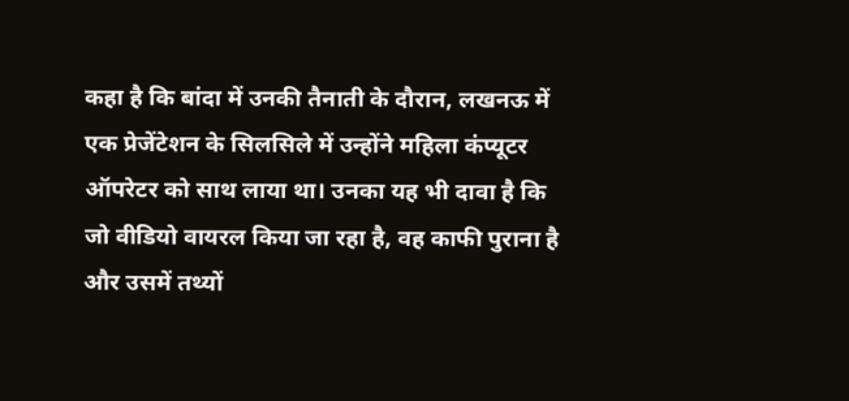कहा है कि बांदा में उनकी तैनाती के दौरान, लखनऊ में एक प्रेजेंटेशन के सिलसिले में उन्होंने महिला कंप्यूटर ऑपरेटर को साथ लाया था। उनका यह भी दावा है कि जो वीडियो वायरल किया जा रहा है, वह काफी पुराना है और उसमें तथ्यों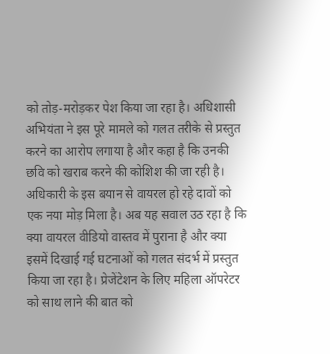को तोड़-मरोड़कर पेश किया जा रहा है। अधिशासी अभियंता ने इस पूरे मामले को गलत तरीके से प्रस्तुत करने का आरोप लगाया है और कहा है कि उनकी छवि को खराब करने की कोशिश की जा रही है। अधिकारी के इस बयान से वायरल हो रहे दावों को एक नया मोड़ मिला है। अब यह सवाल उठ रहा है कि क्या वायरल वीडियो वास्तव में पुराना है और क्या इसमें दिखाई गई घटनाओं को गलत संदर्भ में प्रस्तुत किया जा रहा है। प्रेजेंटेशन के लिए महिला ऑपरेटर को साथ लाने की बात को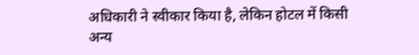अधिकारी ने स्वीकार किया है, लेकिन होटल में किसी अन्य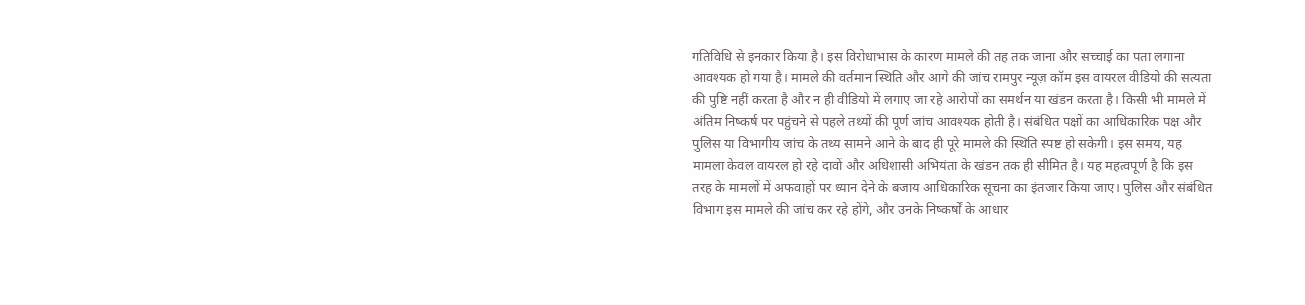गतिविधि से इनकार किया है। इस विरोधाभास के कारण मामले की तह तक जाना और सच्चाई का पता लगाना आवश्यक हो गया है। मामले की वर्तमान स्थिति और आगे की जांच रामपुर न्यूज़ कॉम इस वायरल वीडियो की सत्यता की पुष्टि नहीं करता है और न ही वीडियो में लगाए जा रहे आरोपों का समर्थन या खंडन करता है। किसी भी मामले में अंतिम निष्कर्ष पर पहुंचने से पहले तथ्यों की पूर्ण जांच आवश्यक होती है। संबंधित पक्षों का आधिकारिक पक्ष और पुलिस या विभागीय जांच के तथ्य सामने आने के बाद ही पूरे मामले की स्थिति स्पष्ट हो सकेगी। इस समय, यह मामला केवल वायरल हो रहे दावों और अधिशासी अभियंता के खंडन तक ही सीमित है। यह महत्वपूर्ण है कि इस तरह के मामलों में अफवाहों पर ध्यान देने के बजाय आधिकारिक सूचना का इंतजार किया जाए। पुलिस और संबंधित विभाग इस मामले की जांच कर रहे होंगे, और उनके निष्कर्षों के आधार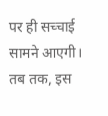पर ही सच्चाई सामने आएगी। तब तक, इस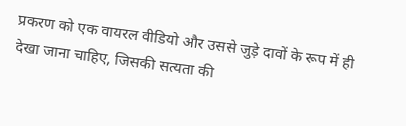प्रकरण को एक वायरल वीडियो और उससे जुड़े दावों के रूप में ही देखा जाना चाहिए, जिसकी सत्यता की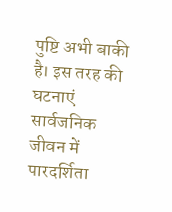पुष्टि अभी बाकी है। इस तरह की घटनाएं सार्वजनिक जीवन में पारदर्शिता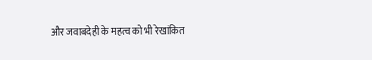और जवाबदेही के महत्व को भी रेखांकित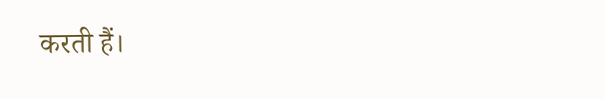करती हैं।